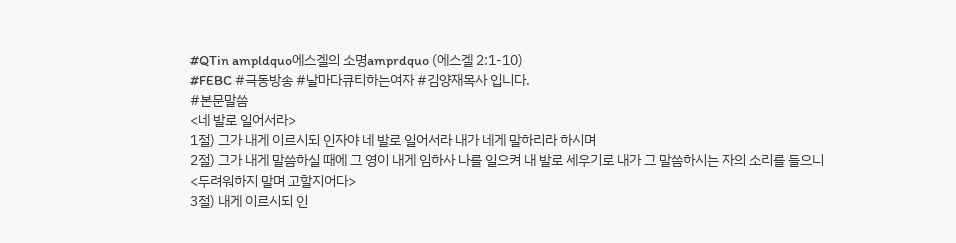#QTin ampldquo에스겔의 소명amprdquo (에스겔 2:1-10)
#FEBC #극동방송 #날마다큐티하는여자 #김양재목사 입니다.
#본문말씀
<네 발로 일어서라>
1절) 그가 내게 이르시되 인자야 네 발로 일어서라 내가 네게 말하리라 하시며
2절) 그가 내게 말씀하실 때에 그 영이 내게 임하사 나를 일으켜 내 발로 세우기로 내가 그 말씀하시는 자의 소리를 들으니
<두려워하지 말며 고할지어다>
3절) 내게 이르시되 인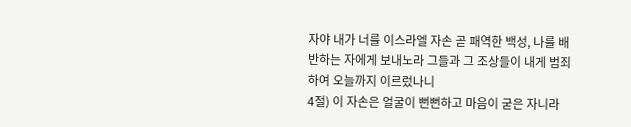자야 내가 너를 이스라엘 자손 곧 패역한 백성, 나를 배반하는 자에게 보내노라 그들과 그 조상들이 내게 범죄하여 오늘까지 이르렀나니
4절) 이 자손은 얼굴이 뻔뻔하고 마음이 굳은 자니라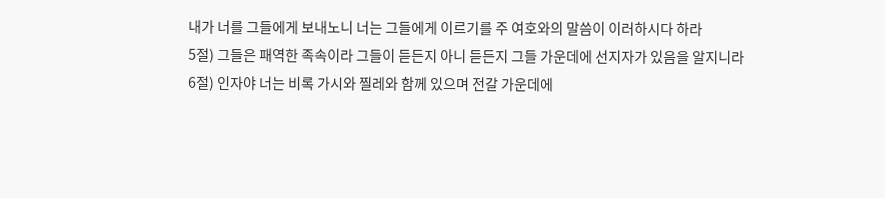내가 너를 그들에게 보내노니 너는 그들에게 이르기를 주 여호와의 말씀이 이러하시다 하라
5절) 그들은 패역한 족속이라 그들이 듣든지 아니 듣든지 그들 가운데에 선지자가 있음을 알지니라
6절) 인자야 너는 비록 가시와 찔레와 함께 있으며 전갈 가운데에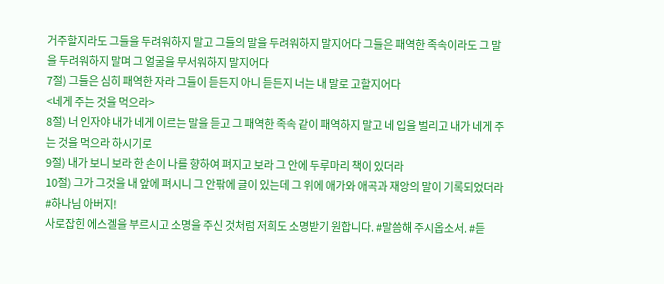거주할지라도 그들을 두려워하지 말고 그들의 말을 두려워하지 말지어다 그들은 패역한 족속이라도 그 말을 두려워하지 말며 그 얼굴을 무서워하지 말지어다
7절) 그들은 심히 패역한 자라 그들이 듣든지 아니 듣든지 너는 내 말로 고할지어다
<네게 주는 것을 먹으라>
8절) 너 인자야 내가 네게 이르는 말을 듣고 그 패역한 족속 같이 패역하지 말고 네 입을 벌리고 내가 네게 주는 것을 먹으라 하시기로
9절) 내가 보니 보라 한 손이 나를 향하여 펴지고 보라 그 안에 두루마리 책이 있더라
10절) 그가 그것을 내 앞에 펴시니 그 안팎에 글이 있는데 그 위에 애가와 애곡과 재앙의 말이 기록되었더라
#하나님 아버지!
사로잡힌 에스겔을 부르시고 소명을 주신 것처럼 저희도 소명받기 원합니다. #말씀해 주시옵소서. #듣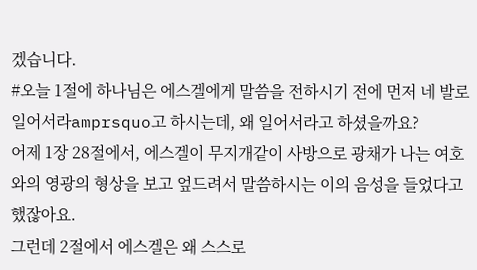겠습니다.
#오늘 1절에 하나님은 에스겔에게 말씀을 전하시기 전에 먼저 네 발로 일어서라amprsquo고 하시는데, 왜 일어서라고 하셨을까요?
어제 1장 28절에서, 에스겔이 무지개같이 사방으로 광채가 나는 여호와의 영광의 형상을 보고 엎드려서 말씀하시는 이의 음성을 들었다고 했잖아요.
그런데 2절에서 에스겔은 왜 스스로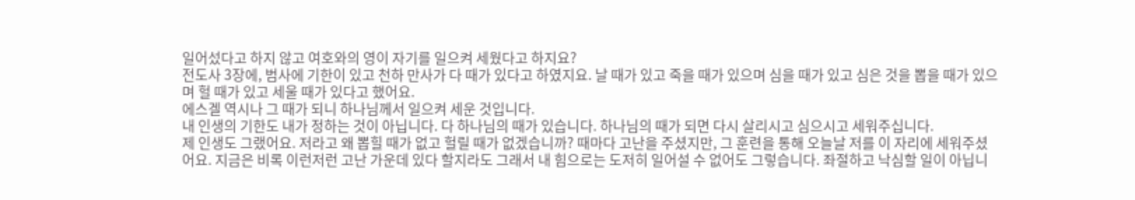일어섰다고 하지 않고 여호와의 영이 자기를 일으켜 세웠다고 하지요?
전도사 3장에, 범사에 기한이 있고 천하 만사가 다 때가 있다고 하였지요. 날 때가 있고 죽을 때가 있으며 심을 때가 있고 심은 것을 뽑을 때가 있으며 헐 때가 있고 세울 때가 있다고 했어요.
에스겔 역시나 그 때가 되니 하나님께서 일으켜 세운 것입니다.
내 인생의 기한도 내가 정하는 것이 아닙니다. 다 하나님의 때가 있습니다. 하나님의 때가 되면 다시 살리시고 심으시고 세워주십니다.
제 인생도 그랬어요. 저라고 왜 뽑힐 때가 없고 헐릴 때가 없겠습니까? 때마다 고난을 주셨지만, 그 훈련을 통해 오늘날 저를 이 자리에 세워주셨어요. 지금은 비록 이런저런 고난 가운데 있다 할지라도 그래서 내 힘으로는 도저히 일어설 수 없어도 그렇습니다. 좌절하고 낙심할 일이 아닙니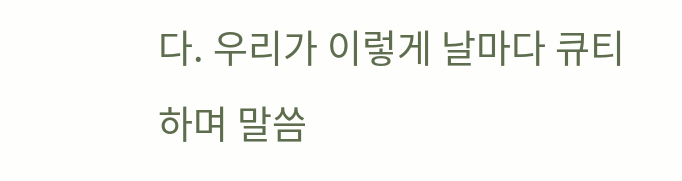다. 우리가 이렇게 날마다 큐티하며 말씀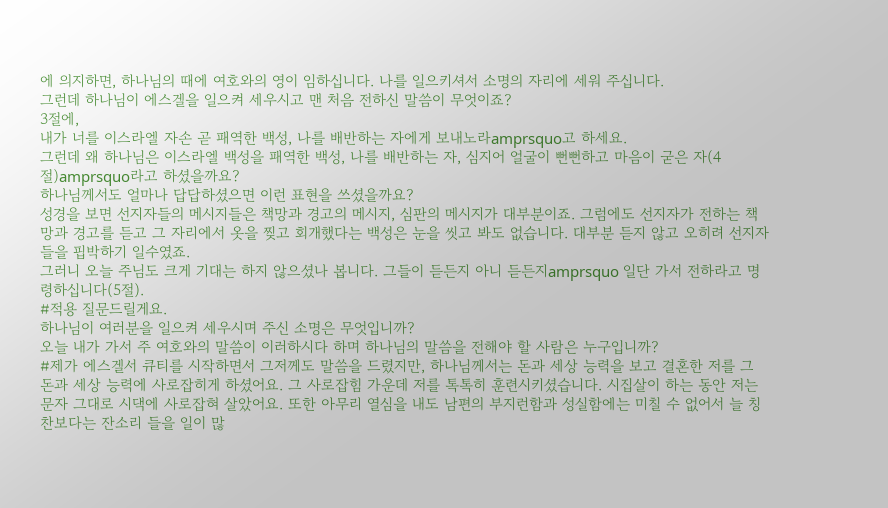에 의지하면, 하나님의 때에 여호와의 영이 임하십니다. 나를 일으키셔서 소명의 자리에 세워 주십니다.
그런데 하나님이 에스겔을 일으켜 세우시고 맨 처음 전하신 말씀이 무엇이죠?
3절에,
내가 너를 이스라엘 자손 곧 패역한 백성, 나를 배반하는 자에게 보내노라amprsquo고 하세요.
그런데 왜 하나님은 이스라엘 백성을 패역한 백성, 나를 배반하는 자, 심지어 얼굴이 뻔뻔하고 마음이 굳은 자(4절)amprsquo라고 하셨을까요?
하나님께서도 얼마나 답답하셨으면 이런 표현을 쓰셨을까요?
성경을 보면 선지자들의 메시지들은 책망과 경고의 메시지, 심판의 메시지가 대부분이죠. 그럼에도 선지자가 전하는 책망과 경고를 듣고 그 자리에서 옷을 찢고 회개했다는 백성은 눈을 씻고 봐도 없습니다. 대부분 듣지 않고 오히려 선지자들을 핍박하기 일수였죠.
그러니 오늘 주님도 크게 기대는 하지 않으셨나 봅니다. 그들이 듣든지 아니 듣든지amprsquo 일단 가서 전하라고 명령하십니다(5절).
#적용 질문드릴게요.
하나님이 여러분을 일으켜 세우시며 주신 소명은 무엇입니까?
오늘 내가 가서 주 여호와의 말씀이 이러하시다 하며 하나님의 말씀을 전해야 할 사람은 누구입니까?
#제가 에스겔서 큐티를 시작하면서 그저께도 말씀을 드렸지만, 하나님께서는 돈과 세상 능력을 보고 결혼한 저를 그 돈과 세상 능력에 사로잡히게 하셨어요. 그 사로잡힘 가운데 저를 톡톡히 훈련시키셨습니다. 시집살이 하는 동안 저는 문자 그대로 시댁에 사로잡혀 살았어요. 또한 아무리 열심을 내도 남편의 부지런함과 성실함에는 미칠 수 없어서 늘 칭찬보다는 잔소리 들을 일이 많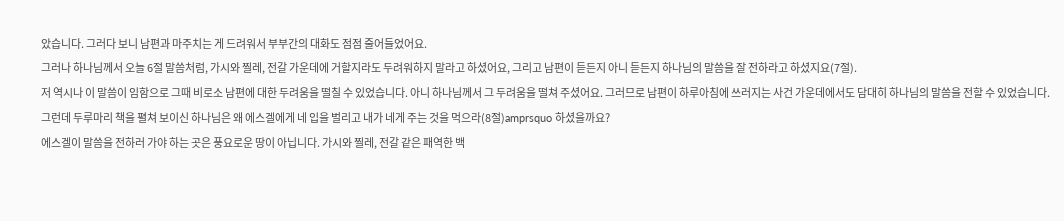았습니다. 그러다 보니 남편과 마주치는 게 드려워서 부부간의 대화도 점점 줄어들었어요.
그러나 하나님께서 오늘 6절 말씀처럼, 가시와 찔레, 전갈 가운데에 거할지라도 두려워하지 말라고 하셨어요, 그리고 남편이 듣든지 아니 듣든지 하나님의 말씀을 잘 전하라고 하셨지요(7절).
저 역시나 이 말씀이 임함으로 그때 비로소 남편에 대한 두려움을 떨칠 수 있었습니다. 아니 하나님께서 그 두려움을 떨쳐 주셨어요. 그러므로 남편이 하루아침에 쓰러지는 사건 가운데에서도 담대히 하나님의 말씀을 전할 수 있었습니다.
그런데 두루마리 책을 펼쳐 보이신 하나님은 왜 에스겔에게 네 입을 벌리고 내가 네게 주는 것을 먹으라(8절)amprsquo 하셨을까요?
에스겔이 말씀을 전하러 가야 하는 곳은 풍요로운 땅이 아닙니다. 가시와 찔레, 전갈 같은 패역한 백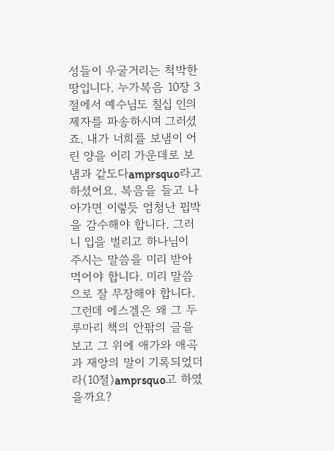성들이 우굴거리는 척박한 땅입니다. 누가복음 10장 3절에서 예수님도 칠십 인의 제자를 파송하시며 그러셨죠. 내가 너희를 보냄이 어린 양을 이리 가운데로 보냄과 같도다amprsquo라고 하셨어요. 복음을 들고 나아가면 이렇듯 엄청난 핍박을 감수해야 합니다. 그러니 입을 벌리고 하나님이 주시는 말씀을 미리 받아먹어야 합니다. 미리 말씀으로 잘 무장해야 합니다.
그런데 에스겔은 왜 그 두루마리 책의 안팎의 글을 보고 그 위에 애가와 애곡과 재앙의 말이 기록되었더라(10절)amprsquo고 하였을까요?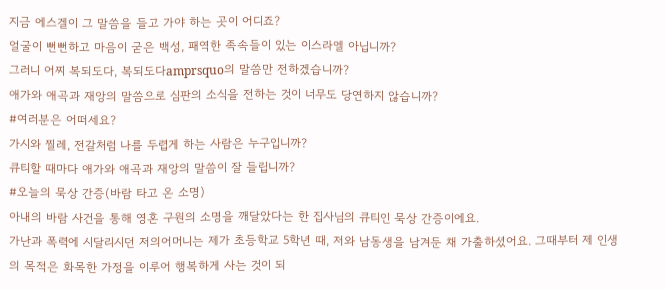지금 에스겔이 그 말씀을 들고 가야 하는 곳이 어디죠?
얼굴이 뻔뻔하고 마음이 굳은 백성, 패역한 족속들이 있는 이스라엘 아닙니까?
그러니 어찌 복되도다, 복되도다amprsquo의 말씀만 전하겠습니까?
애가와 애곡과 재앙의 말씀으로 심판의 소식을 전하는 것이 너무도 당연하지 않습니까?
#여러분은 어떠세요?
가시와 찔레, 전갈처럼 나를 두렵게 하는 사람은 누구입니까?
큐티할 때마다 애가와 애곡과 재앙의 말씀이 잘 들립니까?
#오늘의 묵상 간증(바람 타고 온 소명)
아내의 바람 사건을 통해 영혼 구원의 소명을 깨달았다는 한 집사님의 큐티인 묵상 간증이에요.
가난과 폭력에 시달리시던 저의어머니는 제가 초등학교 5학년 때, 저와 남동생을 남겨둔 채 가출하셨어요. 그때부터 제 인생의 목적은 화목한 가정을 이루어 행복하게 사는 것이 되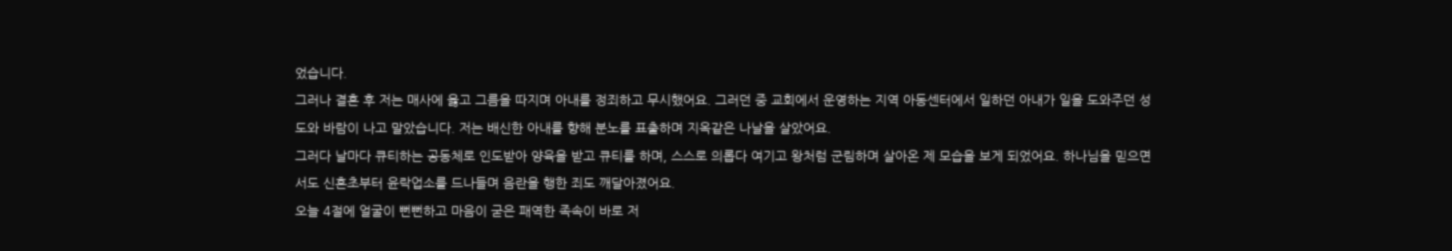었습니다.
그러나 결혼 후 저는 매사에 옳고 그름을 따지며 아내를 정죄하고 무시했어요. 그러던 중 교회에서 운영하는 지역 아동센터에서 일하던 아내가 일을 도와주던 성도와 바람이 나고 말았습니다. 저는 배신한 아내를 향해 분노를 표출하며 지옥같은 나날을 살았어요.
그러다 날마다 큐티하는 공동체로 인도받아 양육을 받고 큐티를 하며, 스스로 의롭다 여기고 왕처럼 군림하며 살아온 제 모습을 보게 되었어요. 하나님을 믿으면서도 신혼초부터 윤락업소를 드나들며 음란을 행한 죄도 깨달아졌어요.
오늘 4절에 얼굴이 뻔뻔하고 마음이 굳은 패역한 족속이 바로 저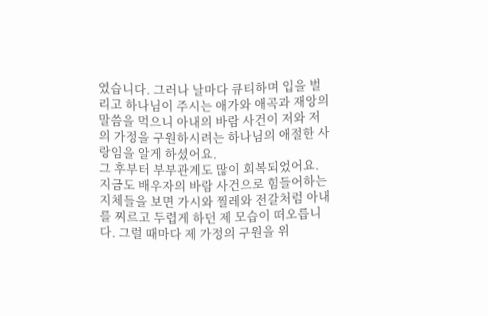였습니다. 그러나 날마다 큐티하며 입을 벌리고 하나님이 주시는 애가와 애곡과 재앙의 말씀을 먹으니 아내의 바람 사건이 저와 저의 가정을 구원하시려는 하나님의 애절한 사랑임을 알게 하셨어요.
그 후부터 부부관계도 많이 회복되었어요. 지금도 배우자의 바람 사건으로 힘들어하는 지체들을 보면 가시와 찔레와 전갈처럼 아내를 찌르고 두렵게 하던 제 모습이 떠오릅니다. 그럴 때마다 제 가정의 구원을 위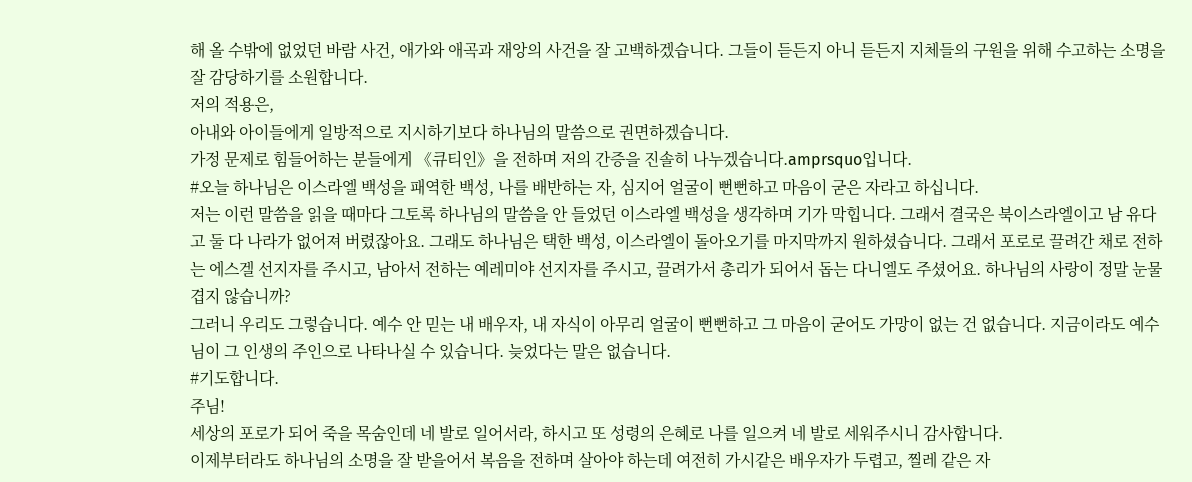해 올 수밖에 없었던 바람 사건, 애가와 애곡과 재앙의 사건을 잘 고백하겠습니다. 그들이 듣든지 아니 듣든지 지체들의 구원을 위해 수고하는 소명을 잘 감당하기를 소원합니다.
저의 적용은,
아내와 아이들에게 일방적으로 지시하기보다 하나님의 말씀으로 권면하겠습니다.
가정 문제로 힘들어하는 분들에게 《큐티인》을 전하며 저의 간증을 진솔히 나누겠습니다.amprsquo입니다.
#오늘 하나님은 이스라엘 백성을 패역한 백성, 나를 배반하는 자, 심지어 얼굴이 뻔뻔하고 마음이 굳은 자라고 하십니다.
저는 이런 말씀을 읽을 때마다 그토록 하나님의 말씀을 안 들었던 이스라엘 백성을 생각하며 기가 막힙니다. 그래서 결국은 북이스라엘이고 남 유다고 둘 다 나라가 없어져 버렸잖아요. 그래도 하나님은 택한 백성, 이스라엘이 돌아오기를 마지막까지 원하셨습니다. 그래서 포로로 끌려간 채로 전하는 에스겔 선지자를 주시고, 남아서 전하는 예레미야 선지자를 주시고, 끌려가서 총리가 되어서 돕는 다니엘도 주셨어요. 하나님의 사랑이 정말 눈물겹지 않습니까?
그러니 우리도 그렇습니다. 예수 안 믿는 내 배우자, 내 자식이 아무리 얼굴이 뻔뻔하고 그 마음이 굳어도 가망이 없는 건 없습니다. 지금이라도 예수님이 그 인생의 주인으로 나타나실 수 있습니다. 늦었다는 말은 없습니다.
#기도합니다.
주님!
세상의 포로가 되어 죽을 목숨인데 네 발로 일어서라, 하시고 또 성령의 은혜로 나를 일으켜 네 발로 세워주시니 감사합니다.
이제부터라도 하나님의 소명을 잘 받을어서 복음을 전하며 살아야 하는데 여전히 가시같은 배우자가 두렵고, 찔레 같은 자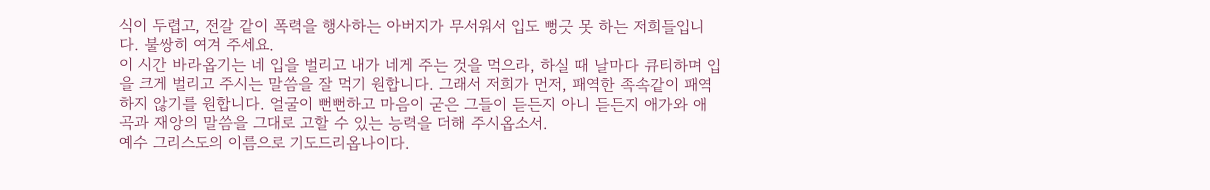식이 두렵고, 전갈 같이 폭력을 행사하는 아버지가 무서워서 입도 뻥긋 못 하는 저희들입니다. 불쌍히 여겨 주세요.
이 시간 바라옵기는 네 입을 벌리고 내가 네게 주는 것을 먹으라, 하실 때 날마다 큐티하며 입을 크게 벌리고 주시는 말씀을 잘 먹기 원합니다. 그래서 저희가 먼저, 패역한 족속같이 패역하지 않기를 원합니다. 얼굴이 뻔뻔하고 마음이 굳은 그들이 듣든지 아니 듣든지 애가와 애곡과 재앙의 말씀을 그대로 고할 수 있는 능력을 더해 주시옵소서.
예수 그리스도의 이름으로 기도드리옵나이다.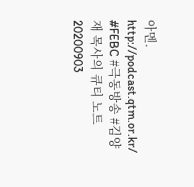아멘.
http://podcast.qtm.or.kr/
#FEBC #극동방송 #김양재 목사의 큐티 노트 20200903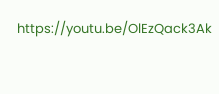https://youtu.be/OlEzQack3Ak